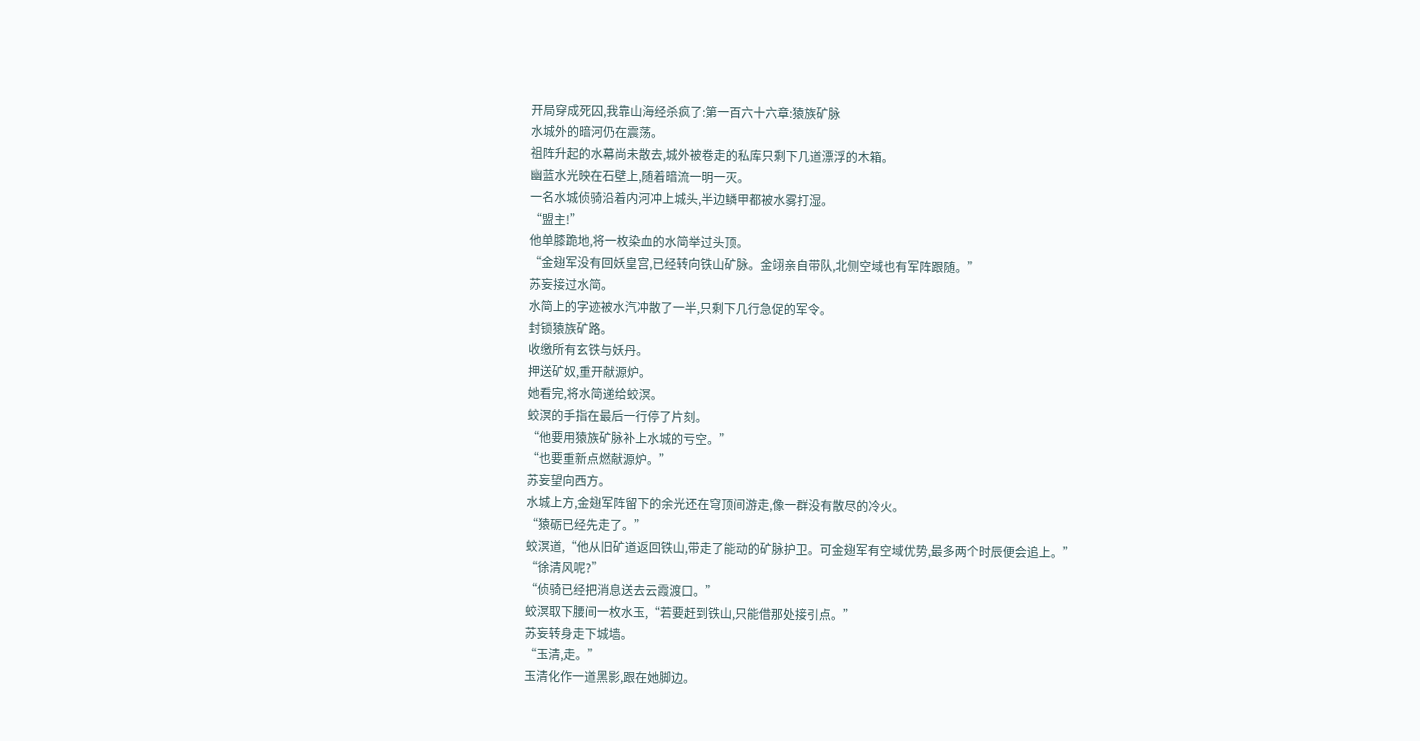开局穿成死囚,我靠山海经杀疯了:第一百六十六章:猿族矿脉
水城外的暗河仍在震荡。
祖阵升起的水幕尚未散去,城外被卷走的私库只剩下几道漂浮的木箱。
幽蓝水光映在石壁上,随着暗流一明一灭。
一名水城侦骑沿着内河冲上城头,半边鳞甲都被水雾打湿。
“盟主!”
他单膝跪地,将一枚染血的水简举过头顶。
“金翅军没有回妖皇宫,已经转向铁山矿脉。金翊亲自带队,北侧空域也有军阵跟随。”
苏妄接过水简。
水简上的字迹被水汽冲散了一半,只剩下几行急促的军令。
封锁猿族矿路。
收缴所有玄铁与妖丹。
押送矿奴,重开献源炉。
她看完,将水简递给蛟溟。
蛟溟的手指在最后一行停了片刻。
“他要用猿族矿脉补上水城的亏空。”
“也要重新点燃献源炉。”
苏妄望向西方。
水城上方,金翅军阵留下的余光还在穹顶间游走,像一群没有散尽的冷火。
“猿砺已经先走了。”
蛟溟道,“他从旧矿道返回铁山,带走了能动的矿脉护卫。可金翅军有空域优势,最多两个时辰便会追上。”
“徐清风呢?”
“侦骑已经把消息送去云霞渡口。”
蛟溟取下腰间一枚水玉,“若要赶到铁山,只能借那处接引点。”
苏妄转身走下城墙。
“玉清,走。”
玉清化作一道黑影,跟在她脚边。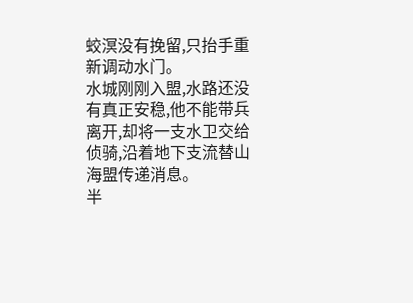蛟溟没有挽留,只抬手重新调动水门。
水城刚刚入盟,水路还没有真正安稳,他不能带兵离开,却将一支水卫交给侦骑,沿着地下支流替山海盟传递消息。
半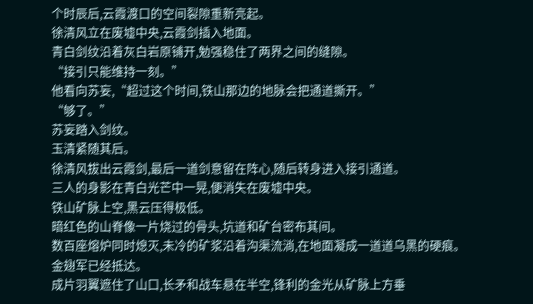个时辰后,云霞渡口的空间裂隙重新亮起。
徐清风立在废墟中央,云霞剑插入地面。
青白剑纹沿着灰白岩原铺开,勉强稳住了两界之间的缝隙。
“接引只能维持一刻。”
他看向苏妄,“超过这个时间,铁山那边的地脉会把通道撕开。”
“够了。”
苏妄踏入剑纹。
玉清紧随其后。
徐清风拔出云霞剑,最后一道剑意留在阵心,随后转身进入接引通道。
三人的身影在青白光芒中一晃,便消失在废墟中央。
铁山矿脉上空,黑云压得极低。
暗红色的山脊像一片烧过的骨头,坑道和矿台密布其间。
数百座熔炉同时熄灭,未冷的矿浆沿着沟渠流淌,在地面凝成一道道乌黑的硬痕。
金翅军已经抵达。
成片羽翼遮住了山口,长矛和战车悬在半空,锋利的金光从矿脉上方垂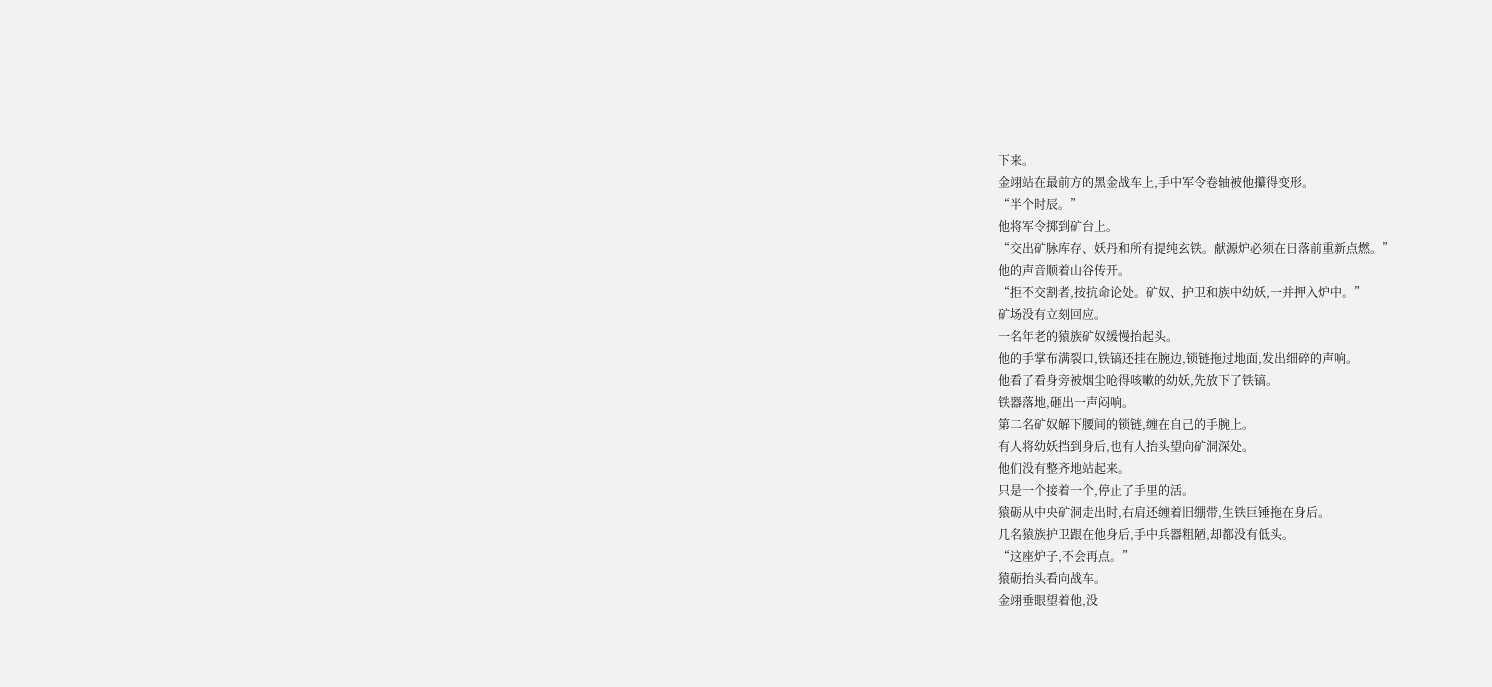下来。
金翊站在最前方的黑金战车上,手中军令卷轴被他攥得变形。
“半个时辰。”
他将军令掷到矿台上。
“交出矿脉库存、妖丹和所有提纯玄铁。献源炉必须在日落前重新点燃。”
他的声音顺着山谷传开。
“拒不交割者,按抗命论处。矿奴、护卫和族中幼妖,一并押入炉中。”
矿场没有立刻回应。
一名年老的猿族矿奴缓慢抬起头。
他的手掌布满裂口,铁镐还挂在腕边,锁链拖过地面,发出细碎的声响。
他看了看身旁被烟尘呛得咳嗽的幼妖,先放下了铁镐。
铁器落地,砸出一声闷响。
第二名矿奴解下腰间的锁链,缠在自己的手腕上。
有人将幼妖挡到身后,也有人抬头望向矿洞深处。
他们没有整齐地站起来。
只是一个接着一个,停止了手里的活。
猿砺从中央矿洞走出时,右肩还缠着旧绷带,生铁巨锤拖在身后。
几名猿族护卫跟在他身后,手中兵器粗陋,却都没有低头。
“这座炉子,不会再点。”
猿砺抬头看向战车。
金翊垂眼望着他,没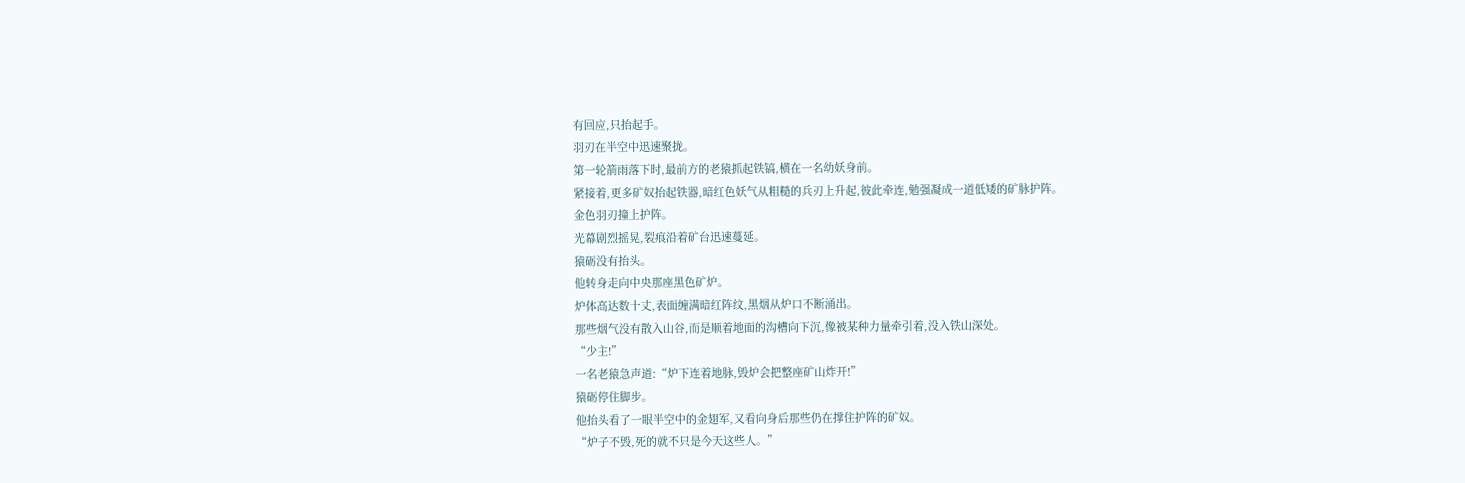有回应,只抬起手。
羽刃在半空中迅速聚拢。
第一轮箭雨落下时,最前方的老猿抓起铁镐,横在一名幼妖身前。
紧接着,更多矿奴抬起铁器,暗红色妖气从粗糙的兵刃上升起,彼此牵连,勉强凝成一道低矮的矿脉护阵。
金色羽刃撞上护阵。
光幕剧烈摇晃,裂痕沿着矿台迅速蔓延。
猿砺没有抬头。
他转身走向中央那座黑色矿炉。
炉体高达数十丈,表面缠满暗红阵纹,黑烟从炉口不断涌出。
那些烟气没有散入山谷,而是顺着地面的沟槽向下沉,像被某种力量牵引着,没入铁山深处。
“少主!”
一名老猿急声道:“炉下连着地脉,毁炉会把整座矿山炸开!”
猿砺停住脚步。
他抬头看了一眼半空中的金翅军,又看向身后那些仍在撑住护阵的矿奴。
“炉子不毁,死的就不只是今天这些人。”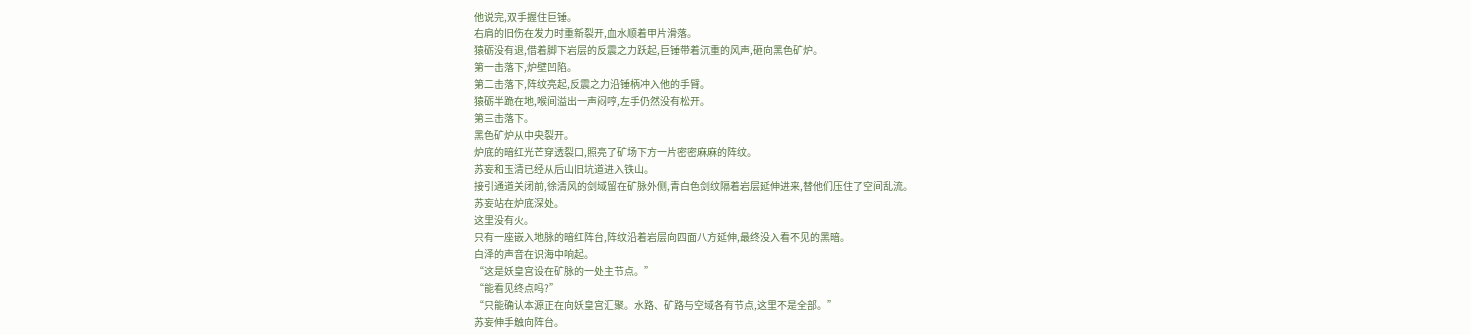他说完,双手握住巨锤。
右肩的旧伤在发力时重新裂开,血水顺着甲片滑落。
猿砺没有退,借着脚下岩层的反震之力跃起,巨锤带着沉重的风声,砸向黑色矿炉。
第一击落下,炉壁凹陷。
第二击落下,阵纹亮起,反震之力沿锤柄冲入他的手臂。
猿砺半跪在地,喉间溢出一声闷哼,左手仍然没有松开。
第三击落下。
黑色矿炉从中央裂开。
炉底的暗红光芒穿透裂口,照亮了矿场下方一片密密麻麻的阵纹。
苏妄和玉清已经从后山旧坑道进入铁山。
接引通道关闭前,徐清风的剑域留在矿脉外侧,青白色剑纹隔着岩层延伸进来,替他们压住了空间乱流。
苏妄站在炉底深处。
这里没有火。
只有一座嵌入地脉的暗红阵台,阵纹沿着岩层向四面八方延伸,最终没入看不见的黑暗。
白泽的声音在识海中响起。
“这是妖皇宫设在矿脉的一处主节点。”
“能看见终点吗?”
“只能确认本源正在向妖皇宫汇聚。水路、矿路与空域各有节点,这里不是全部。”
苏妄伸手触向阵台。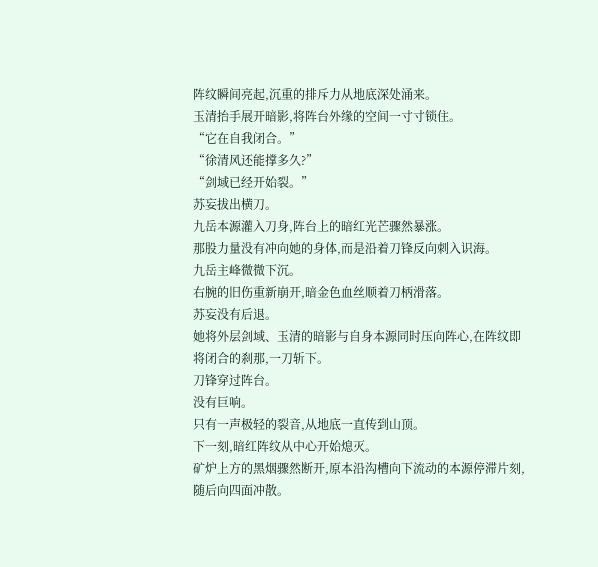阵纹瞬间亮起,沉重的排斥力从地底深处涌来。
玉清抬手展开暗影,将阵台外缘的空间一寸寸锁住。
“它在自我闭合。”
“徐清风还能撑多久?”
“剑域已经开始裂。”
苏妄拔出横刀。
九岳本源灌入刀身,阵台上的暗红光芒骤然暴涨。
那股力量没有冲向她的身体,而是沿着刀锋反向刺入识海。
九岳主峰微微下沉。
右腕的旧伤重新崩开,暗金色血丝顺着刀柄滑落。
苏妄没有后退。
她将外层剑域、玉清的暗影与自身本源同时压向阵心,在阵纹即将闭合的刹那,一刀斩下。
刀锋穿过阵台。
没有巨响。
只有一声极轻的裂音,从地底一直传到山顶。
下一刻,暗红阵纹从中心开始熄灭。
矿炉上方的黑烟骤然断开,原本沿沟槽向下流动的本源停滞片刻,随后向四面冲散。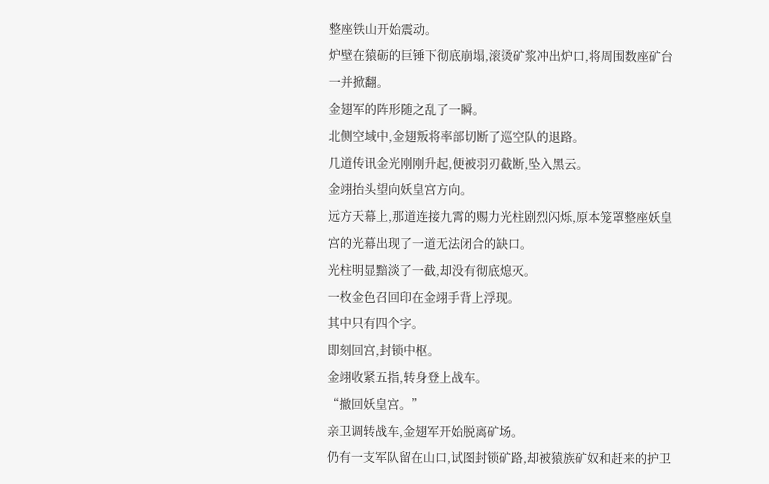整座铁山开始震动。
炉壁在猿砺的巨锤下彻底崩塌,滚烫矿浆冲出炉口,将周围数座矿台一并掀翻。
金翅军的阵形随之乱了一瞬。
北侧空域中,金翅叛将率部切断了巡空队的退路。
几道传讯金光刚刚升起,便被羽刃截断,坠入黑云。
金翊抬头望向妖皇宫方向。
远方天幕上,那道连接九霄的赐力光柱剧烈闪烁,原本笼罩整座妖皇宫的光幕出现了一道无法闭合的缺口。
光柱明显黯淡了一截,却没有彻底熄灭。
一枚金色召回印在金翊手背上浮现。
其中只有四个字。
即刻回宫,封锁中枢。
金翊收紧五指,转身登上战车。
“撤回妖皇宫。”
亲卫调转战车,金翅军开始脱离矿场。
仍有一支军队留在山口,试图封锁矿路,却被猿族矿奴和赶来的护卫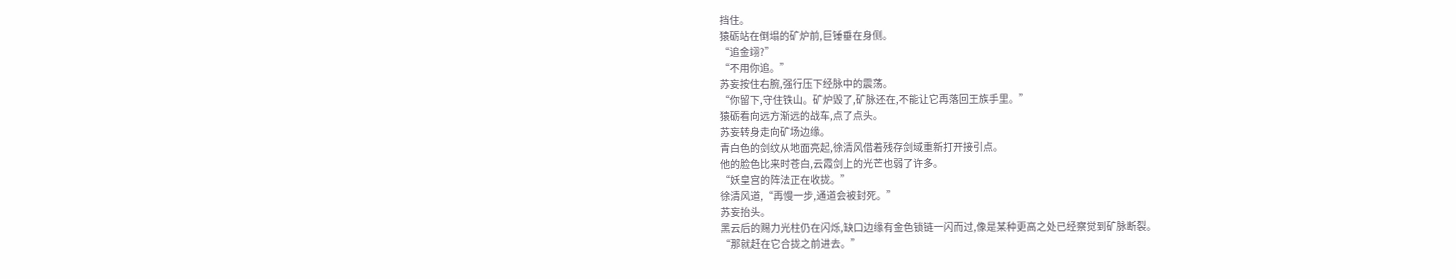挡住。
猿砺站在倒塌的矿炉前,巨锤垂在身侧。
“追金翊?”
“不用你追。”
苏妄按住右腕,强行压下经脉中的震荡。
“你留下,守住铁山。矿炉毁了,矿脉还在,不能让它再落回王族手里。”
猿砺看向远方渐远的战车,点了点头。
苏妄转身走向矿场边缘。
青白色的剑纹从地面亮起,徐清风借着残存剑域重新打开接引点。
他的脸色比来时苍白,云霞剑上的光芒也弱了许多。
“妖皇宫的阵法正在收拢。”
徐清风道,“再慢一步,通道会被封死。”
苏妄抬头。
黑云后的赐力光柱仍在闪烁,缺口边缘有金色锁链一闪而过,像是某种更高之处已经察觉到矿脉断裂。
“那就赶在它合拢之前进去。”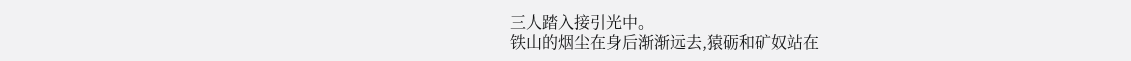三人踏入接引光中。
铁山的烟尘在身后渐渐远去,猿砺和矿奴站在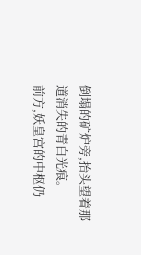倒塌的矿炉旁,抬头望着那道消失的青白光痕。
前方,妖皇宫的中枢仍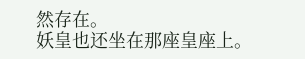然存在。
妖皇也还坐在那座皇座上。